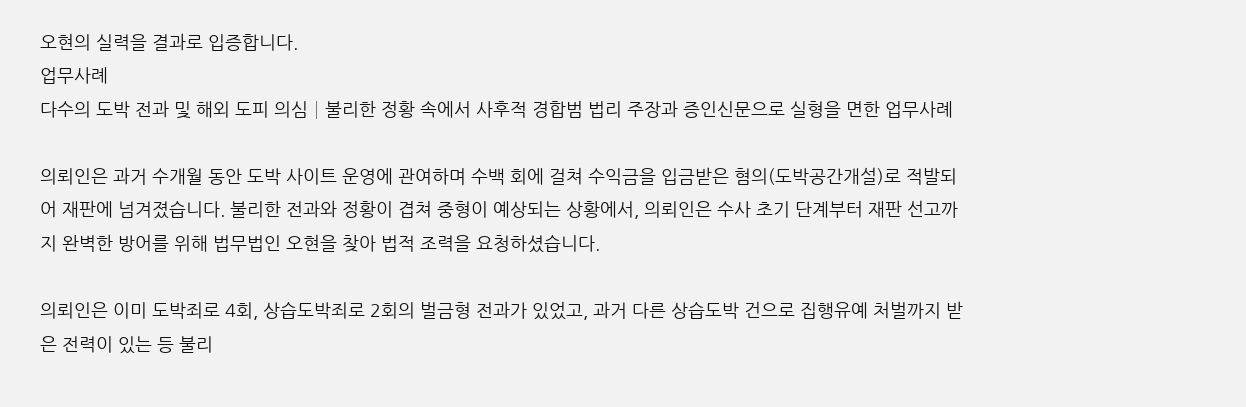오현의 실력을 결과로 입증합니다.
업무사례
다수의 도박 전과 및 해외 도피 의심│불리한 정황 속에서 사후적 경합범 법리 주장과 증인신문으로 실형을 면한 업무사례

의뢰인은 과거 수개월 동안 도박 사이트 운영에 관여하며 수백 회에 걸쳐 수익금을 입금받은 혐의(도박공간개설)로 적발되어 재판에 넘겨졌습니다. 불리한 전과와 정황이 겹쳐 중형이 예상되는 상황에서, 의뢰인은 수사 초기 단계부터 재판 선고까지 완벽한 방어를 위해 법무법인 오현을 찾아 법적 조력을 요청하셨습니다.

의뢰인은 이미 도박죄로 4회, 상습도박죄로 2회의 벌금형 전과가 있었고, 과거 다른 상습도박 건으로 집행유예 처벌까지 받은 전력이 있는 등 불리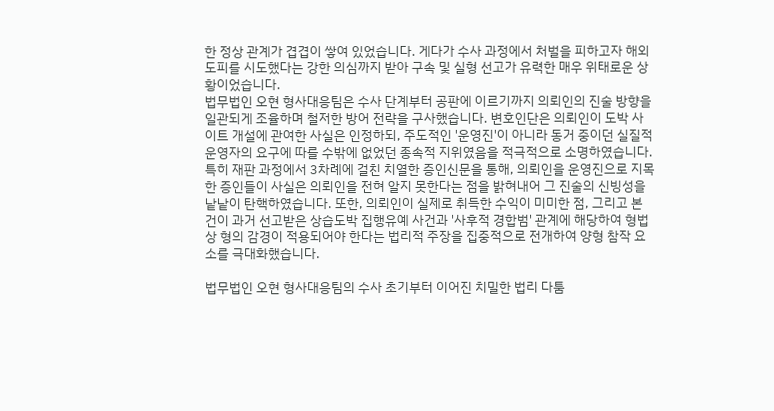한 정상 관계가 겹겹이 쌓여 있었습니다. 게다가 수사 과정에서 처벌을 피하고자 해외 도피를 시도했다는 강한 의심까지 받아 구속 및 실형 선고가 유력한 매우 위태로운 상황이었습니다.
법무법인 오현 형사대응팀은 수사 단계부터 공판에 이르기까지 의뢰인의 진술 방향을 일관되게 조율하며 철저한 방어 전략을 구사했습니다. 변호인단은 의뢰인이 도박 사이트 개설에 관여한 사실은 인정하되, 주도적인 '운영진'이 아니라 동거 중이던 실질적 운영자의 요구에 따를 수밖에 없었던 종속적 지위였음을 적극적으로 소명하였습니다.
특히 재판 과정에서 3차례에 걸친 치열한 증인신문을 통해, 의뢰인을 운영진으로 지목한 증인들이 사실은 의뢰인을 전혀 알지 못한다는 점을 밝혀내어 그 진술의 신빙성을 낱낱이 탄핵하였습니다. 또한, 의뢰인이 실제로 취득한 수익이 미미한 점, 그리고 본 건이 과거 선고받은 상습도박 집행유예 사건과 '사후적 경합범' 관계에 해당하여 형법상 형의 감경이 적용되어야 한다는 법리적 주장을 집중적으로 전개하여 양형 참작 요소를 극대화했습니다.

법무법인 오현 형사대응팀의 수사 초기부터 이어진 치밀한 법리 다툼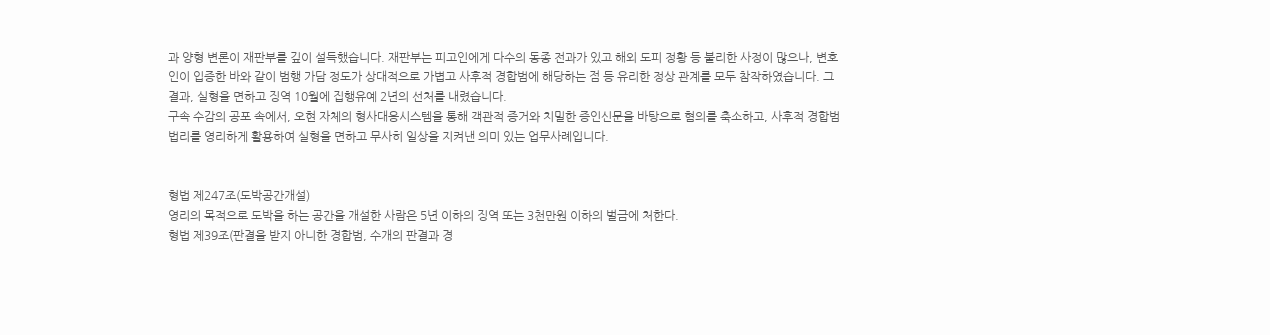과 양형 변론이 재판부를 깊이 설득했습니다. 재판부는 피고인에게 다수의 동종 전과가 있고 해외 도피 정황 등 불리한 사정이 많으나, 변호인이 입증한 바와 같이 범행 가담 정도가 상대적으로 가볍고 사후적 경합범에 해당하는 점 등 유리한 정상 관계를 모두 참작하였습니다. 그 결과, 실형을 면하고 징역 10월에 집행유예 2년의 선처를 내렸습니다.
구속 수감의 공포 속에서, 오현 자체의 형사대응시스템을 통해 객관적 증거와 치밀한 증인신문을 바탕으로 혐의를 축소하고, 사후적 경합범 법리를 영리하게 활용하여 실형을 면하고 무사히 일상을 지켜낸 의미 있는 업무사례입니다.


형법 제247조(도박공간개설)
영리의 목적으로 도박을 하는 공간을 개설한 사람은 5년 이하의 징역 또는 3천만원 이하의 벌금에 처한다.
형법 제39조(판결을 받지 아니한 경합범, 수개의 판결과 경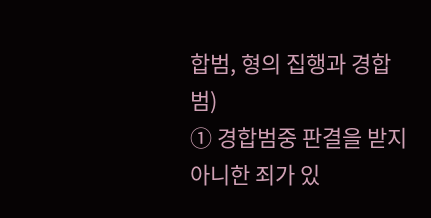합범, 형의 집행과 경합범)
① 경합범중 판결을 받지 아니한 죄가 있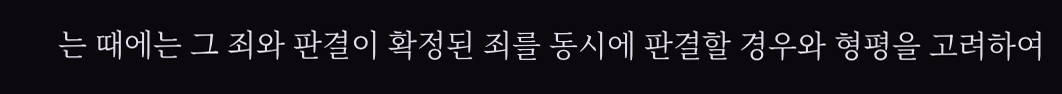는 때에는 그 죄와 판결이 확정된 죄를 동시에 판결할 경우와 형평을 고려하여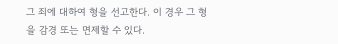그 죄에 대하여 형을 선고한다. 이 경우 그 형을 감경 또는 면제할 수 있다.